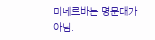미네르바는 명문대가 아님.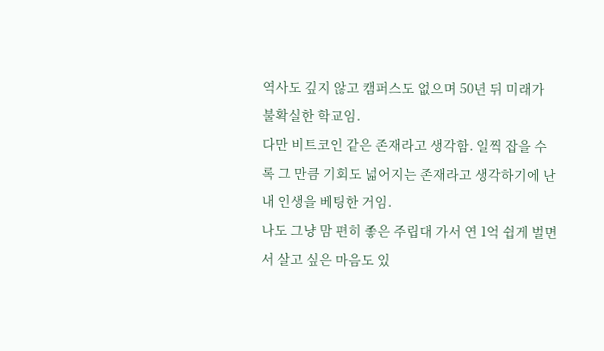역사도 깊지 않고 캠퍼스도 없으며 50년 뒤 미래가 불확실한 학교임.
다만 비트코인 같은 존재라고 생각함. 일찍 잡을 수록 그 만큼 기회도 넓어지는 존재라고 생각하기에 난 내 인생을 베팅한 거임.
나도 그냥 맘 편히 좋은 주립대 가서 연 1억 쉽게 벌면서 살고 싶은 마음도 있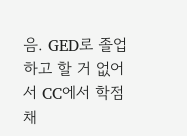음. GED로 졸업하고 할 거 없어서 CC에서 학점 채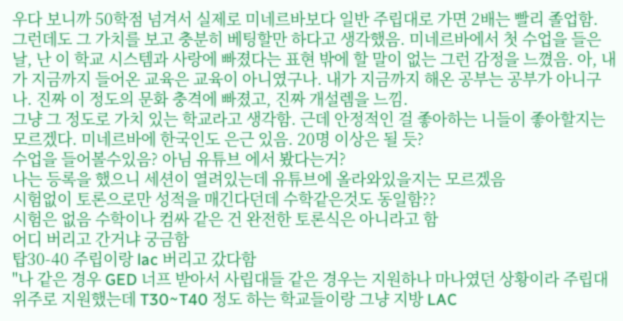우다 보니까 50학점 넘겨서 실제로 미네르바보다 일반 주립대로 가면 2배는 빨리 졸업함.
그런데도 그 가치를 보고 충분히 베팅할만 하다고 생각했음. 미네르바에서 첫 수업을 들은 날, 난 이 학교 시스템과 사랑에 빠졌다는 표현 밖에 할 말이 없는 그런 감정을 느꼈음. 아, 내가 지금까지 들어온 교육은 교육이 아니였구나. 내가 지금까지 해온 공부는 공부가 아니구나. 진짜 이 정도의 문화 충격에 빠졌고, 진짜 개설렘을 느낌.
그냥 그 정도로 가치 있는 학교라고 생각함. 근데 안정적인 걸 좋아하는 니들이 좋아할지는 모르겠다. 미네르바에 한국인도 은근 있음. 20명 이상은 될 듯?
수업을 들어볼수있음? 아님 유튜브 에서 봤다는거?
나는 등록을 했으니 세션이 열려있는데 유튜브에 올라와있을지는 모르겠음
시험없이 토론으로만 성적을 매긴다던데 수학같은것도 동일함??
시험은 없음 수학이나 컴싸 같은 건 완전한 토론식은 아니라고 함
어디 버리고 간거냐 궁금함
탑30-40 주립이랑 lac 버리고 갔다함
"나 같은 경우 GED 너프 받아서 사립대들 같은 경우는 지원하나 마나였던 상황이라 주립대 위주로 지원했는데 T30~T40 정도 하는 학교들이랑 그냥 지방 LAC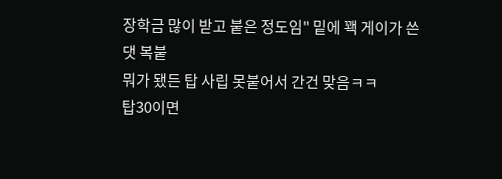장학금 많이 받고 붙은 정도임" 밑에 꽥 게이가 쓴 댓 복붙
뭐가 됐든 탑 사립 못붙어서 간건 맞음ㅋㅋ
탑30이면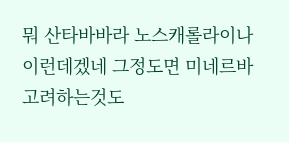뭐 산타바바라 노스캐롤라이나 이런데겠네 그정도면 미네르바 고려하는것도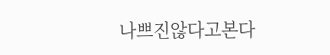나쁘진않다고본다